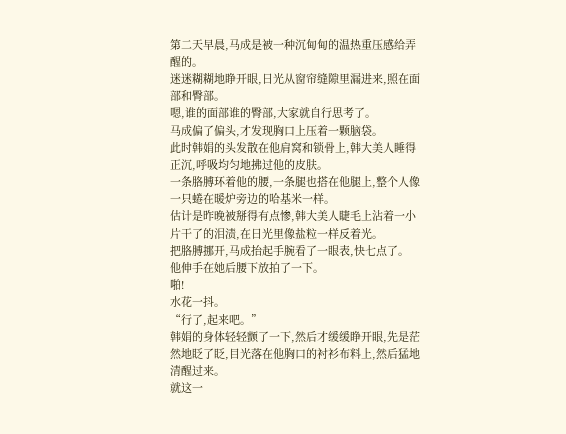第二天早晨,马成是被一种沉甸甸的温热重压感给弄醒的。
迷迷糊糊地睁开眼,日光从窗帘缝隙里漏进来,照在面部和臀部。
嗯,谁的面部谁的臀部,大家就自行思考了。
马成偏了偏头,才发现胸口上压着一颗脑袋。
此时韩娟的头发散在他肩窝和锁骨上,韩大美人睡得正沉,呼吸均匀地拂过他的皮肤。
一条胳膊环着他的腰,一条腿也搭在他腿上,整个人像一只蜷在暖炉旁边的哈基米一样。
估计是昨晚被掰得有点惨,韩大美人睫毛上沾着一小片干了的泪渍,在日光里像盐粒一样反着光。
把胳膊挪开,马成抬起手腕看了一眼表,快七点了。
他伸手在她后腰下放拍了一下。
啪!
水花一抖。
“行了,起来吧。”
韩娟的身体轻轻颤了一下,然后才缓缓睁开眼,先是茫然地眨了眨,目光落在他胸口的衬衫布料上,然后猛地清醒过来。
就这一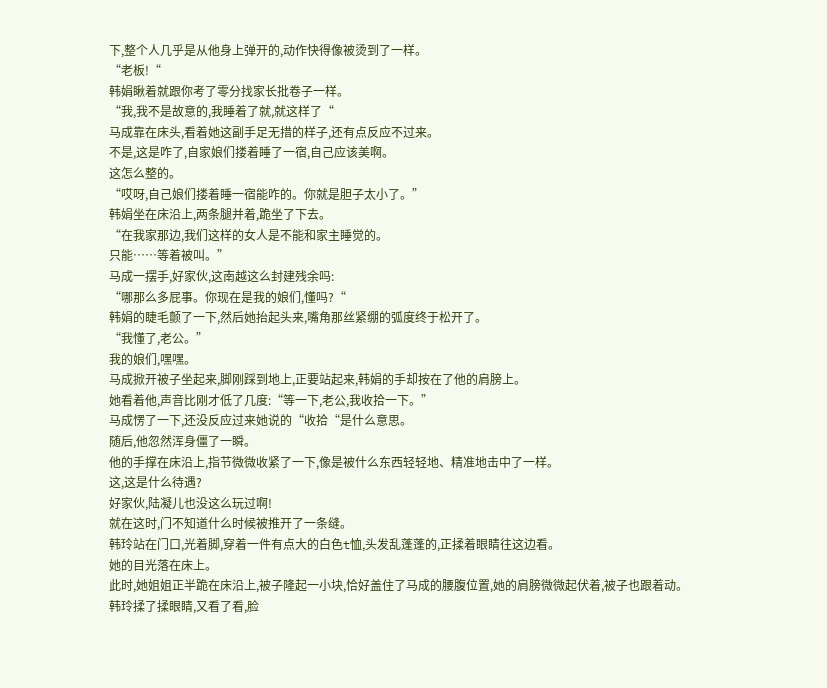下,整个人几乎是从他身上弹开的,动作快得像被烫到了一样。
“老板!“
韩娟瞅着就跟你考了零分找家长批卷子一样。
“我,我不是故意的,我睡着了就,就这样了“
马成靠在床头,看着她这副手足无措的样子,还有点反应不过来。
不是,这是咋了,自家娘们搂着睡了一宿,自己应该美啊。
这怎么整的。
“哎呀,自己娘们搂着睡一宿能咋的。你就是胆子太小了。”
韩娟坐在床沿上,两条腿并着,跪坐了下去。
“在我家那边,我们这样的女人是不能和家主睡觉的。
只能……等着被叫。”
马成一摆手,好家伙,这南越这么封建残余吗:
“哪那么多屁事。你现在是我的娘们,懂吗?“
韩娟的睫毛颤了一下,然后她抬起头来,嘴角那丝紧绷的弧度终于松开了。
“我懂了,老公。”
我的娘们,嘿嘿。
马成掀开被子坐起来,脚刚踩到地上,正要站起来,韩娟的手却按在了他的肩膀上。
她看着他,声音比刚才低了几度:“等一下,老公,我收拾一下。”
马成愣了一下,还没反应过来她说的“收拾“是什么意思。
随后,他忽然浑身僵了一瞬。
他的手撑在床沿上,指节微微收紧了一下,像是被什么东西轻轻地、精准地击中了一样。
这,这是什么待遇?
好家伙,陆凝儿也没这么玩过啊!
就在这时,门不知道什么时候被推开了一条缝。
韩玲站在门口,光着脚,穿着一件有点大的白色t恤,头发乱蓬蓬的,正揉着眼睛往这边看。
她的目光落在床上。
此时,她姐姐正半跪在床沿上,被子隆起一小块,恰好盖住了马成的腰腹位置,她的肩膀微微起伏着,被子也跟着动。
韩玲揉了揉眼睛,又看了看,脸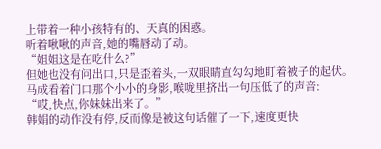上带着一种小孩特有的、天真的困惑。
听着啾啾的声音,她的嘴唇动了动。
“姐姐这是在吃什么?”
但她也没有问出口,只是歪着头,一双眼睛直勾勾地盯着被子的起伏。
马成看着门口那个小小的身影,喉咙里挤出一句压低了的声音:
“哎,快点,你妹妹出来了。”
韩娟的动作没有停,反而像是被这句话催了一下,速度更快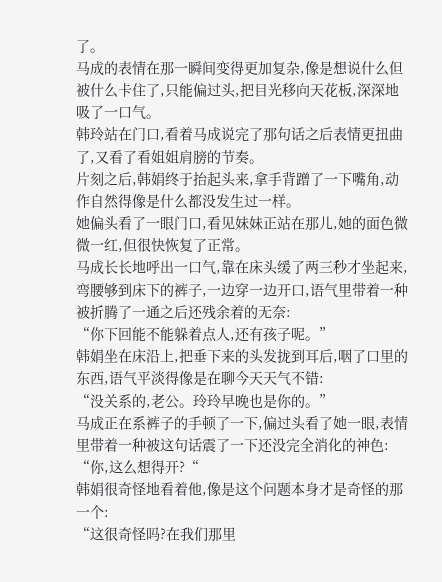了。
马成的表情在那一瞬间变得更加复杂,像是想说什么但被什么卡住了,只能偏过头,把目光移向天花板,深深地吸了一口气。
韩玲站在门口,看着马成说完了那句话之后表情更扭曲了,又看了看姐姐肩膀的节奏。
片刻之后,韩娟终于抬起头来,拿手背蹭了一下嘴角,动作自然得像是什么都没发生过一样。
她偏头看了一眼门口,看见妹妹正站在那儿,她的面色微微一红,但很快恢复了正常。
马成长长地呼出一口气,靠在床头缓了两三秒才坐起来,弯腰够到床下的裤子,一边穿一边开口,语气里带着一种被折腾了一通之后还残余着的无奈:
“你下回能不能躲着点人,还有孩子呢。”
韩娟坐在床沿上,把垂下来的头发拢到耳后,咽了口里的东西,语气平淡得像是在聊今天天气不错:
“没关系的,老公。玲玲早晚也是你的。”
马成正在系裤子的手顿了一下,偏过头看了她一眼,表情里带着一种被这句话震了一下还没完全消化的神色:
“你,这么想得开?“
韩娟很奇怪地看着他,像是这个问题本身才是奇怪的那一个:
“这很奇怪吗?在我们那里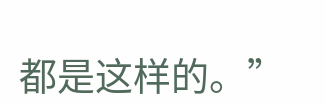都是这样的。”